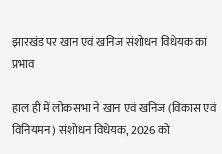झारखंड पर खान एवं खनिज संशोधन विधेयक का प्रभाव

हाल ही में लोकसभा ने खान एवं खनिज (विकास एवं विनियमन) संशोधन विधेयक, 2026 को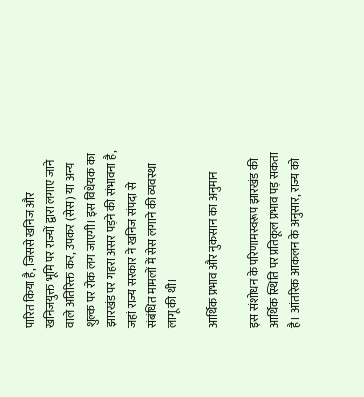पारित किया है, जिससे खनिज और खनिजयुक्त भूमि पर राज्यों द्वारा लगाए जाने वाले अतिरिक्त कर, उपकर (सेस) या अन्य शुल्क पर रोक लग जाएगी। इस विधेयक का झारखंड पर गहरा असर पड़ने की संभावना है, जहां राज्य सरकार ने खनिज संपदा से संबंधित मामलों में सेस लगाने की व्यवस्था लागू की थी।

आर्थिक प्रभाव और नुकसान का अनुमान

इस संशोधन के परिणामस्वरूप झारखंड की आर्थिक स्थिति पर प्रतिकूल प्रभाव पड़ सकता है। आंतरिक आकलन के अनुसार, राज्य को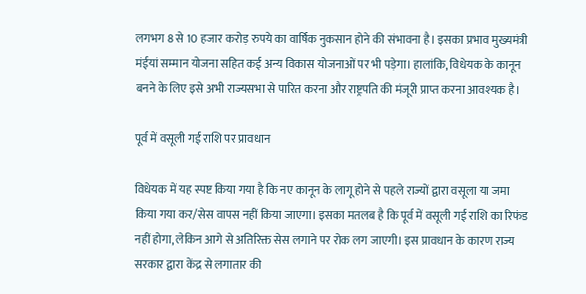लगभग 8 से 10 हजार करोड़ रुपये का वार्षिक नुकसान होने की संभावना है। इसका प्रभाव मुख्यमंत्री मंईयां सम्मान योजना सहित कई अन्य विकास योजनाओं पर भी पड़ेगा। हालांकि, विधेयक के कानून बनने के लिए इसे अभी राज्यसभा से पारित करना और राष्ट्रपति की मंजूरी प्राप्त करना आवश्यक है।

पूर्व में वसूली गई राशि पर प्रावधान

विधेयक में यह स्पष्ट किया गया है कि नए कानून के लागू होने से पहले राज्यों द्वारा वसूला या जमा किया गया कर/सेस वापस नहीं किया जाएगा। इसका मतलब है कि पूर्व में वसूली गई राशि का रिफंड नहीं होगा, लेकिन आगे से अतिरिक्त सेस लगाने पर रोक लग जाएगी। इस प्रावधान के कारण राज्य सरकार द्वारा केंद्र से लगातार की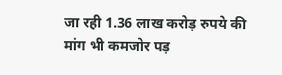जा रही 1.36 लाख करोड़ रुपये की मांग भी कमजोर पड़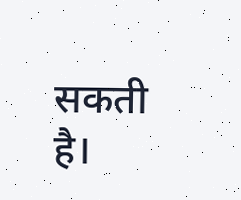सकती है।